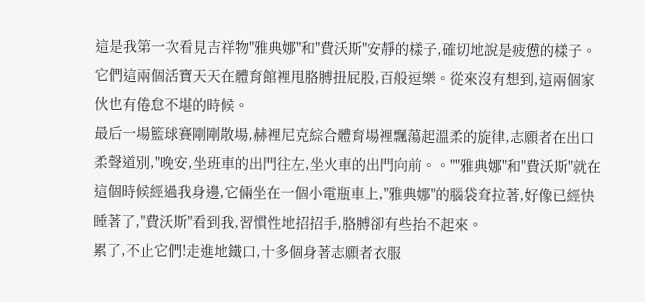這是我第一次看見吉祥物"雅典娜"和"費沃斯"安靜的樣子,確切地說是疲憊的樣子。它們這兩個活寶天天在體育館裡甩胳膊扭屁股,百般逗樂。從來沒有想到,這兩個家伙也有倦怠不堪的時候。
最后一場籃球賽剛剛散場,赫裡尼克綜合體育場裡飄蕩起溫柔的旋律,志願者在出口柔聲道別,"晚安,坐班車的出門往左,坐火車的出門向前。。""雅典娜"和"費沃斯"就在這個時候經過我身邊,它倆坐在一個小電瓶車上,"雅典娜"的腦袋耷拉著,好像已經快睡著了,"費沃斯"看到我,習慣性地招招手,胳膊卻有些抬不起來。
累了,不止它們!走進地鐵口,十多個身著志願者衣服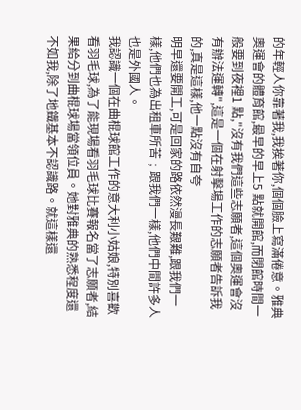的年輕人你靠著我,我挨著你,個個臉上寫滿倦意。雅典奧運會的體育館,最早的早上5 點就開館,而閉館時間一般要到夜裡1 點,"沒有我們這些志願者,這個奧運會沒有辦法運轉",這是一個在射擊場工作的志願者告訴我的,真是這樣,他一點沒有自夸
明早還要開工,可是回家的路依然漫長艱難,跟我們一樣,他們也為出租車所苦﹔跟我們一樣,他們中間許多人也是外國人。
我認識一個在曲棍球館工作的意大利小姑娘,特別喜歡看羽毛球,為了能現場看羽毛球比賽報名當了志願者,結果給分到曲棍球場當領位員。她對雅典的熟悉程度還不如我,除了地鐵基本不認識路。就這樣還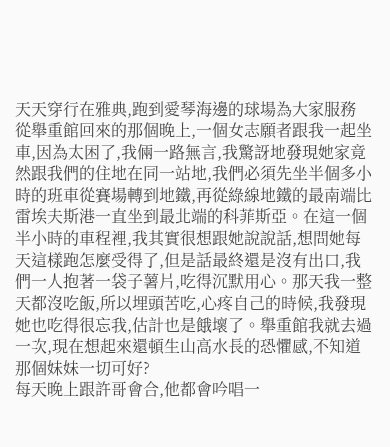天天穿行在雅典,跑到愛琴海邊的球場為大家服務
從舉重館回來的那個晚上,一個女志願者跟我一起坐車,因為太困了,我倆一路無言,我驚訝地發現她家竟然跟我們的住地在同一站地,我們必須先坐半個多小時的班車從賽場轉到地鐵,再從綠線地鐵的最南端比雷埃夫斯港一直坐到最北端的科菲斯亞。在這一個半小時的車程裡,我其實很想跟她說說話,想問她每天這樣跑怎麼受得了,但是話最終還是沒有出口,我們一人抱著一袋子薯片,吃得沉默用心。那天我一整天都沒吃飯,所以埋頭苦吃,心疼自己的時候,我發現她也吃得很忘我,估計也是餓壞了。舉重館我就去過一次,現在想起來還頓生山高水長的恐懼感,不知道那個妹妹一切可好?
每天晚上跟許哥會合,他都會吟唱一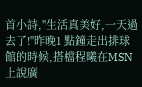首小詩,"生活真美好,一天過去了!"昨晚1 點鐘走出排球館的時候,搭檔程曦在MSN上說廣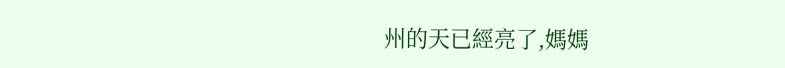州的天已經亮了,媽媽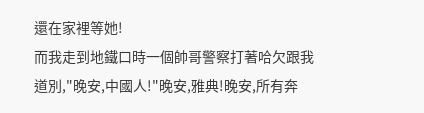還在家裡等她!
而我走到地鐵口時一個帥哥警察打著哈欠跟我道別,"晚安,中國人!"晚安,雅典!晚安,所有奔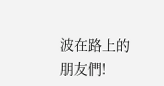波在路上的朋友們!